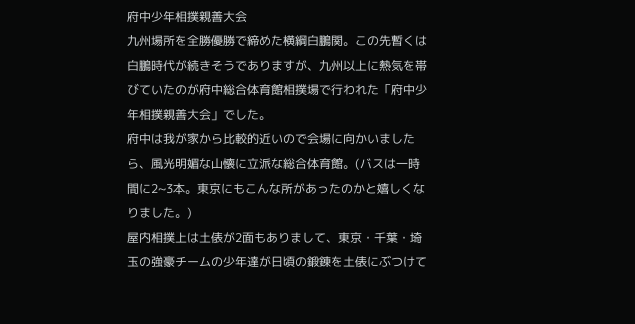府中少年相撲親善大会
九州場所を全勝優勝で締めた横綱白鵬関。この先暫くは白鵬時代が続きそうでありますが、九州以上に熱気を帯びていたのが府中総合体育館相撲場で行われた「府中少年相撲親善大会」でした。
府中は我が家から比較的近いので会場に向かいましたら、風光明媚な山懐に立派な総合体育館。(バスは一時間に2~3本。東京にもこんな所があったのかと嬉しくなりました。)
屋内相撲上は土俵が2面もありまして、東京・千葉・埼玉の強豪チームの少年達が日頃の鍛錬を土俵にぶつけて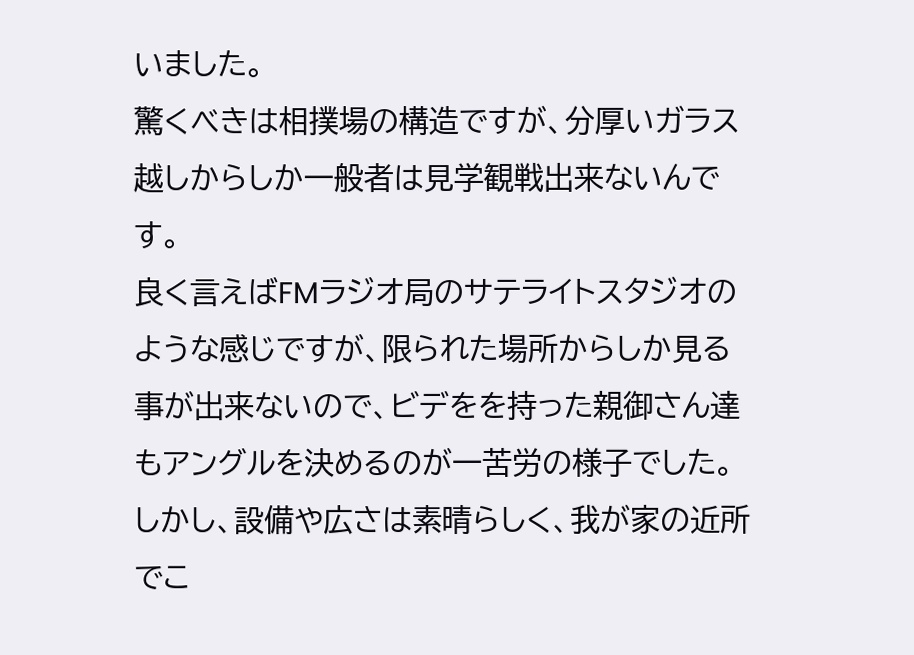いました。
驚くべきは相撲場の構造ですが、分厚いガラス越しからしか一般者は見学観戦出来ないんです。
良く言えばFMラジオ局のサテライトスタジオのような感じですが、限られた場所からしか見る事が出来ないので、ビデをを持った親御さん達もアングルを決めるのが一苦労の様子でした。
しかし、設備や広さは素晴らしく、我が家の近所でこ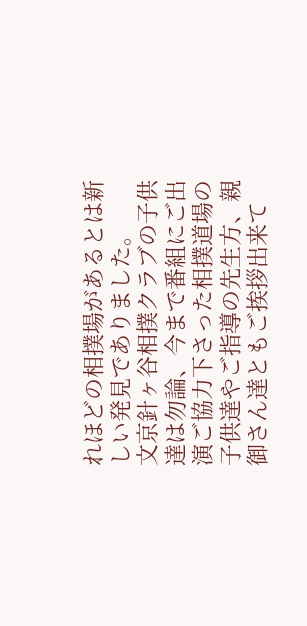れほどの相撲場があるとは新しい発見でありました。
文京針ヶ谷相撲クラブの子供達は勿論、今まで番組にご出演ご協力下さった相撲道場の子供達やご指導の先生方、親御さん達ともご挨拶出来て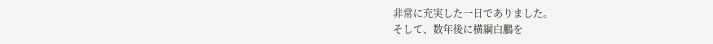非常に充実した一日でありました。
そして、数年後に横綱白鵬を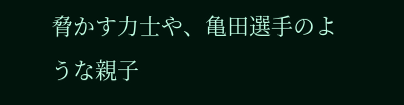脅かす力士や、亀田選手のような親子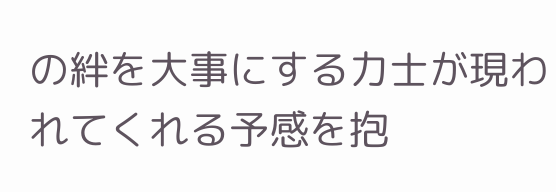の絆を大事にする力士が現われてくれる予感を抱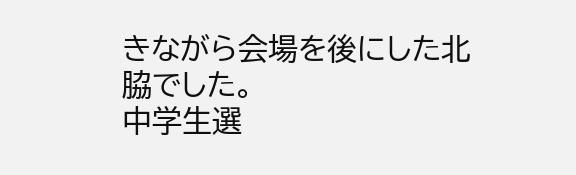きながら会場を後にした北脇でした。
中学生選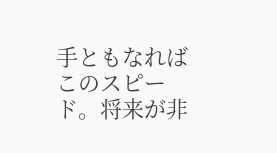手ともなればこのスピード。将来が非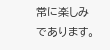常に楽しみであります。